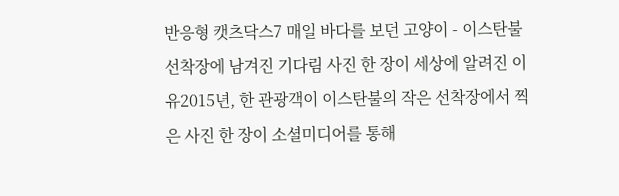반응형 캣츠닥스7 매일 바다를 보던 고양이 - 이스탄불 선착장에 남겨진 기다림 사진 한 장이 세상에 알려진 이유2015년, 한 관광객이 이스탄불의 작은 선착장에서 찍은 사진 한 장이 소셜미디어를 통해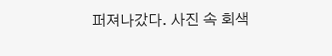퍼져나갔다. 사진 속 회색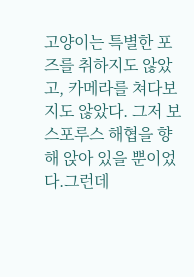고양이는 특별한 포즈를 취하지도 않았고, 카메라를 쳐다보지도 않았다. 그저 보스포루스 해협을 향해 앉아 있을 뿐이었다.그런데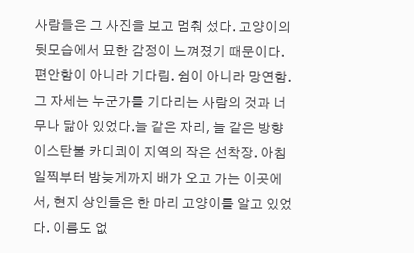사람들은 그 사진을 보고 멈춰 섰다. 고양이의 뒷모습에서 묘한 감정이 느껴졌기 때문이다. 편안함이 아니라 기다림. 쉼이 아니라 망연함. 그 자세는 누군가를 기다리는 사람의 것과 너무나 닮아 있었다.늘 같은 자리, 늘 같은 방향이스탄불 카디쾨이 지역의 작은 선착장. 아침 일찍부터 밤늦게까지 배가 오고 가는 이곳에서, 현지 상인들은 한 마리 고양이를 알고 있었다. 이름도 없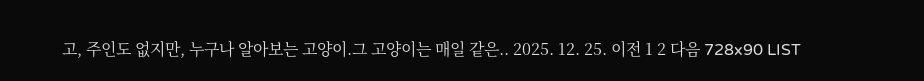고, 주인도 없지만, 누구나 알아보는 고양이.그 고양이는 매일 같은.. 2025. 12. 25. 이전 1 2 다음 728x90 LIST